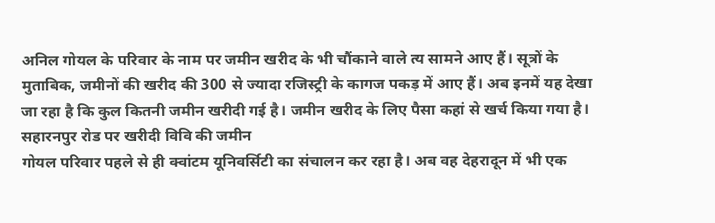अनिल गोयल के परिवार के नाम पर जमीन खरीद के भी चौंकाने वाले त्य सामने आए हैं। सूत्रों के मुताबिक, जमीनों की खरीद की 300 से ज्यादा रजिस्ट्री के कागज पकड़ में आए हैं। अब इनमें यह देखा जा रहा है कि कुल कितनी जमीन खरीदी गई है। जमीन खरीद के लिए पैसा कहां से खर्च किया गया है।
सहारनपुर रोड पर खरीदी विवि की जमीन
गोयल परिवार पहले से ही क्वांटम यूनिवर्सिटी का संचालन कर रहा है। अब वह देहरादून में भी एक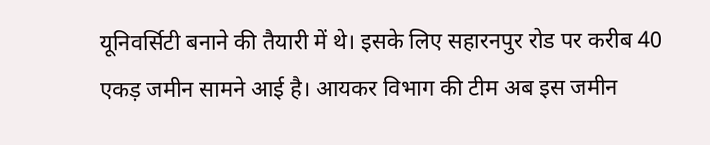यूनिवर्सिटी बनाने की तैयारी में थे। इसके लिए सहारनपुर रोड पर करीब 40 एकड़ जमीन सामने आई है। आयकर विभाग की टीम अब इस जमीन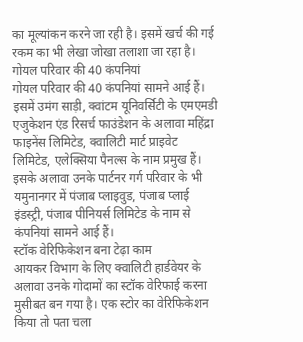का मूल्यांकन करने जा रही है। इसमें खर्च की गई रकम का भी लेखा जोखा तलाशा जा रहा है।
गोयल परिवार की 40 कंपनियां
गोयल परिवार की 40 कंपनियां सामने आई हैं। इसमें उमंग साड़ी, क्वांटम यूनिवर्सिटी के एमएमडी एजुकेशन एंड रिसर्च फाउंडेशन के अलावा महिंद्रा फाइनेंस लिमिटेड, क्वालिटी मार्ट प्राइवेट लिमिटेड, एलेक्सिया पैनल्स के नाम प्रमुख हैं। इसके अलावा उनके पार्टनर गर्ग परिवार के भी यमुनानगर में पंजाब प्लाइवुड, पंजाब प्लाई इंडस्ट्री, पंजाब पीनियर्स लिमिटेड के नाम से कंपनियां सामने आई हैं।
स्टॉक वेरिफिकेशन बना टेढ़ा काम
आयकर विभाग के लिए क्वालिटी हार्डवेयर के अलावा उनके गोदामों का स्टॉक वेरिफाई करना मुसीबत बन गया है। एक स्टोर का वेरिफिकेशन किया तो पता चला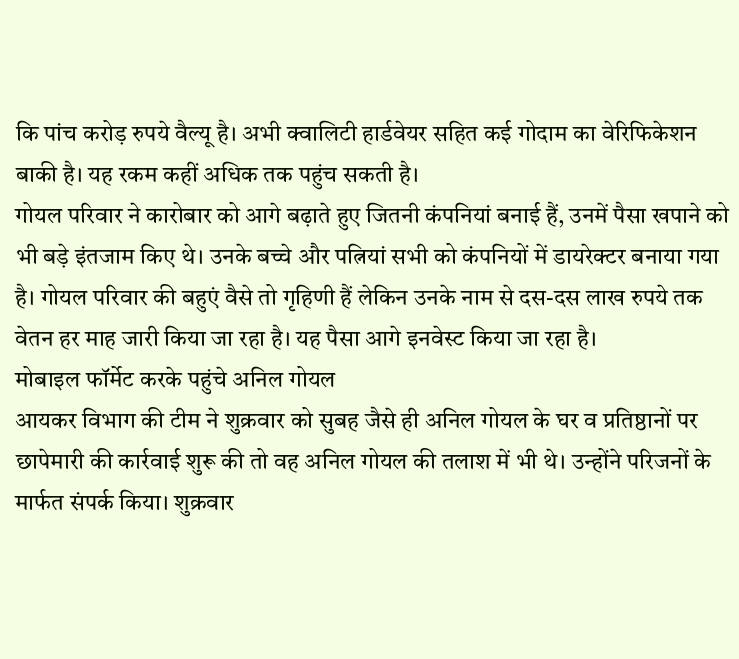कि पांच करोड़ रुपये वैल्यू है। अभी क्वालिटी हार्डवेयर सहित कई गोदाम का वेरिफिकेशन बाकी है। यह रकम कहीं अधिक तक पहुंच सकती है।
गोयल परिवार ने कारोबार को आगे बढ़ाते हुए जितनी कंपनियां बनाई हैं, उनमें पैसा खपाने को भी बड़े इंतजाम किए थे। उनके बच्चे और पत्नियां सभी को कंपनियों में डायरेक्टर बनाया गया है। गोयल परिवार की बहुएं वैसे तो गृहिणी हैं लेकिन उनके नाम से दस-दस लाख रुपये तक वेतन हर माह जारी किया जा रहा है। यह पैसा आगे इनवेस्ट किया जा रहा है।
मोबाइल फॉर्मेट करके पहुंचे अनिल गोयल
आयकर विभाग की टीम ने शुक्रवार को सुबह जैसे ही अनिल गोयल के घर व प्रतिष्ठानों पर छापेमारी की कार्रवाई शुरू की तो वह अनिल गोयल की तलाश में भी थे। उन्होंने परिजनों के मार्फत संपर्क किया। शुक्रवार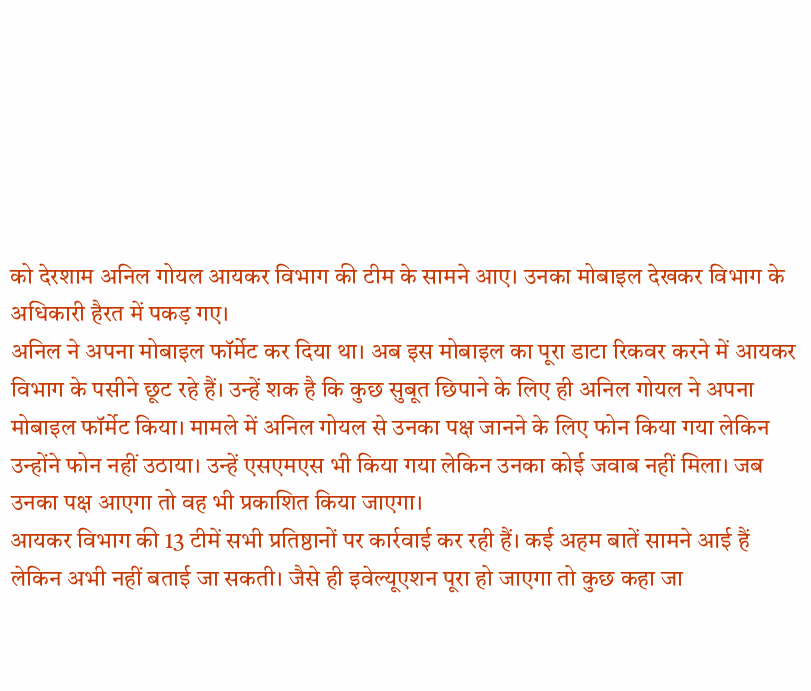को देरशाम अनिल गोयल आयकर विभाग की टीम के सामने आए। उनका मोबाइल देखकर विभाग के अधिकारी हैरत में पकड़ गए।
अनिल ने अपना मोबाइल फॉर्मेट कर दिया था। अब इस मोबाइल का पूरा डाटा रिकवर करने में आयकर विभाग के पसीने छूट रहे हैं। उन्हें शक है कि कुछ सुबूत छिपाने के लिए ही अनिल गोयल ने अपना मोबाइल फॉर्मेट किया। मामले में अनिल गोयल से उनका पक्ष जानने के लिए फोन किया गया लेकिन उन्होंने फोन नहीं उठाया। उन्हें एसएमएस भी किया गया लेकिन उनका कोई जवाब नहीं मिला। जब उनका पक्ष आएगा तो वह भी प्रकाशित किया जाएगा।
आयकर विभाग की 13 टीमें सभी प्रतिष्ठानों पर कार्रवाई कर रही हैं। कई अहम बातें सामने आई हैं लेकिन अभी नहीं बताई जा सकती। जैसे ही इवेल्यूएशन पूरा हो जाएगा तो कुछ कहा जा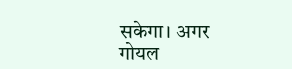सकेगा। अगर गोयल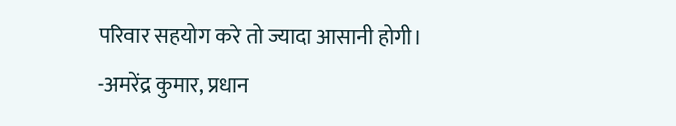परिवार सहयोग करे तो ज्यादा आसानी होगी।
-अमरेंद्र कुमार, प्रधान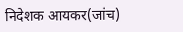निदेशक आयकर(जांच)